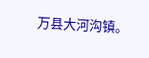万县大河沟镇。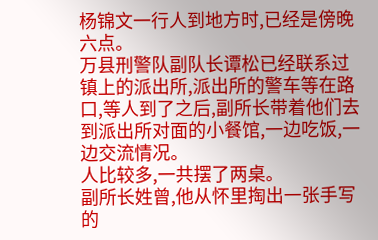杨锦文一行人到地方时,已经是傍晚六点。
万县刑警队副队长谭松已经联系过镇上的派出所,派出所的警车等在路口,等人到了之后,副所长带着他们去到派出所对面的小餐馆,一边吃饭,一边交流情况。
人比较多,一共摆了两桌。
副所长姓曾,他从怀里掏出一张手写的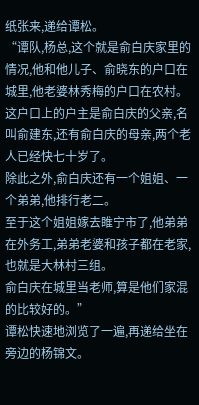纸张来,递给谭松。
“谭队,杨总,这个就是俞白庆家里的情况,他和他儿子、俞晓东的户口在城里,他老婆林秀梅的户口在农村。
这户口上的户主是俞白庆的父亲,名叫俞建东,还有俞白庆的母亲,两个老人已经快七十岁了。
除此之外,俞白庆还有一个姐姐、一个弟弟,他排行老二。
至于这个姐姐嫁去睢宁市了,他弟弟在外务工,弟弟老婆和孩子都在老家,也就是大林村三组。
俞白庆在城里当老师,算是他们家混的比较好的。”
谭松快速地浏览了一遍,再递给坐在旁边的杨锦文。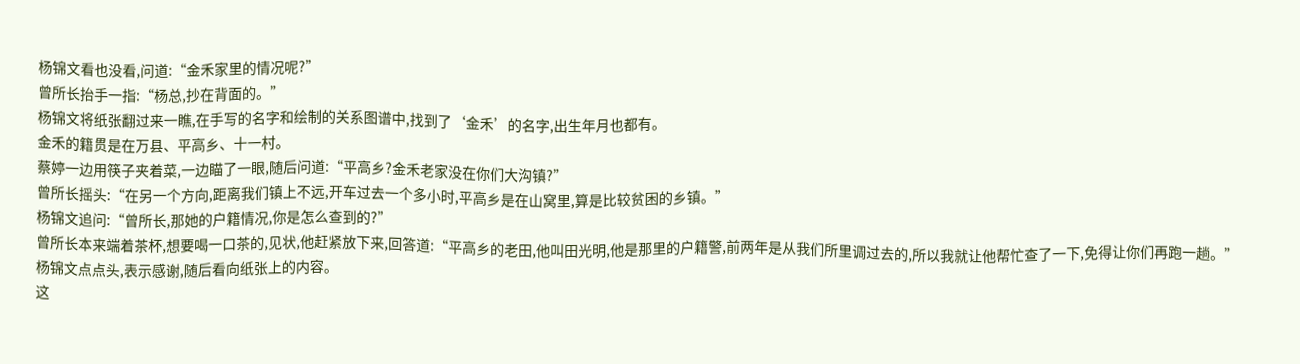杨锦文看也没看,问道:“金禾家里的情况呢?”
曾所长抬手一指:“杨总,抄在背面的。”
杨锦文将纸张翻过来一瞧,在手写的名字和绘制的关系图谱中,找到了‘金禾’的名字,出生年月也都有。
金禾的籍贯是在万县、平高乡、十一村。
蔡婷一边用筷子夹着菜,一边瞄了一眼,随后问道:“平高乡?金禾老家没在你们大沟镇?”
曾所长摇头:“在另一个方向,距离我们镇上不远,开车过去一个多小时,平高乡是在山窝里,算是比较贫困的乡镇。”
杨锦文追问:“曾所长,那她的户籍情况,你是怎么查到的?”
曾所长本来端着茶杯,想要喝一口茶的,见状,他赶紧放下来,回答道:“平高乡的老田,他叫田光明,他是那里的户籍警,前两年是从我们所里调过去的,所以我就让他帮忙查了一下,免得让你们再跑一趟。”
杨锦文点点头,表示感谢,随后看向纸张上的内容。
这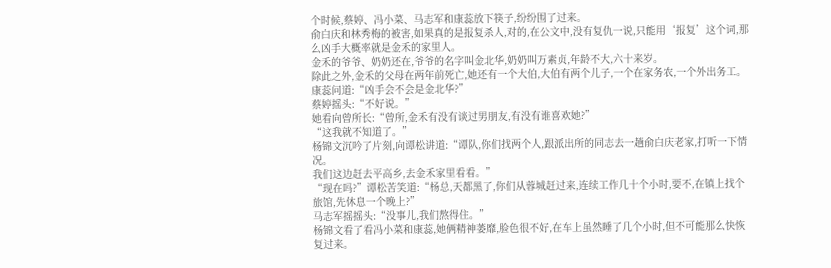个时候,蔡婷、冯小菜、马志军和康蕊放下筷子,纷纷围了过来。
俞白庆和林秀梅的被害,如果真的是报复杀人,对的,在公文中,没有复仇一说,只能用‘报复’这个词,那么凶手大概率就是金禾的家里人。
金禾的爷爷、奶奶还在,爷爷的名字叫金北华,奶奶叫万素贞,年龄不大,六十来岁。
除此之外,金禾的父母在两年前死亡,她还有一个大伯,大伯有两个儿子,一个在家务农,一个外出务工。
康蕊问道:“凶手会不会是金北华?”
蔡婷摇头:“不好说。”
她看向曾所长:“曾所,金禾有没有谈过男朋友,有没有谁喜欢她?”
“这我就不知道了。”
杨锦文沉吟了片刻,向谭松讲道:“谭队,你们找两个人,跟派出所的同志去一趟俞白庆老家,打听一下情况。
我们这边赶去平高乡,去金禾家里看看。”
“现在吗?”谭松苦笑道:“杨总,天都黑了,你们从蓉城赶过来,连续工作几十个小时,要不,在镇上找个旅馆,先休息一个晚上?”
马志军摇摇头:“没事儿,我们熬得住。”
杨锦文看了看冯小菜和康蕊,她俩精神萎靡,脸色很不好,在车上虽然睡了几个小时,但不可能那么快恢复过来。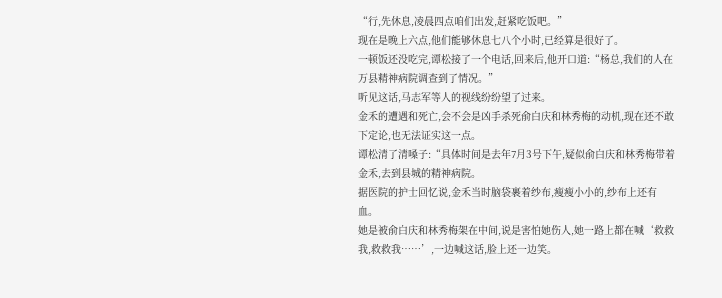“行,先休息,凌晨四点咱们出发,赶紧吃饭吧。”
现在是晚上六点,他们能够休息七八个小时,已经算是很好了。
一顿饭还没吃完,谭松接了一个电话,回来后,他开口道:“杨总,我们的人在万县精神病院调查到了情况。”
听见这话,马志军等人的视线纷纷望了过来。
金禾的遭遇和死亡,会不会是凶手杀死俞白庆和林秀梅的动机,现在还不敢下定论,也无法证实这一点。
谭松清了清嗓子:“具体时间是去年7月3号下午,疑似俞白庆和林秀梅带着金禾,去到县城的精神病院。
据医院的护士回忆说,金禾当时脑袋裹着纱布,瘦瘦小小的,纱布上还有血。
她是被俞白庆和林秀梅架在中间,说是害怕她伤人,她一路上都在喊‘救救我,救救我……’,一边喊这话,脸上还一边笑。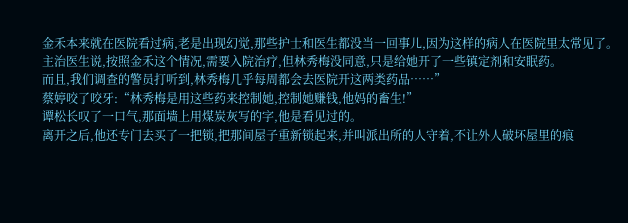金禾本来就在医院看过病,老是出现幻觉,那些护士和医生都没当一回事儿,因为这样的病人在医院里太常见了。
主治医生说,按照金禾这个情况,需要入院治疗,但林秀梅没同意,只是给她开了一些镇定剂和安眠药。
而且,我们调查的警员打听到,林秀梅几乎每周都会去医院开这两类药品……”
蔡婷咬了咬牙:“林秀梅是用这些药来控制她,控制她赚钱,他妈的畜生!”
谭松长叹了一口气,那面墙上用煤炭灰写的字,他是看见过的。
离开之后,他还专门去买了一把锁,把那间屋子重新锁起来,并叫派出所的人守着,不让外人破坏屋里的痕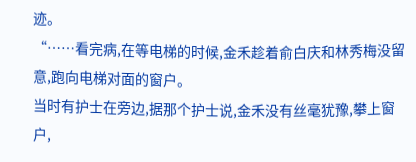迹。
“……看完病,在等电梯的时候,金禾趁着俞白庆和林秀梅没留意,跑向电梯对面的窗户。
当时有护士在旁边,据那个护士说,金禾没有丝毫犹豫,攀上窗户,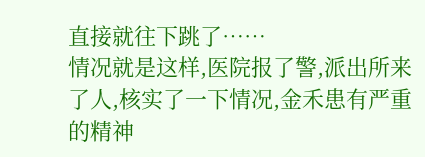直接就往下跳了……
情况就是这样,医院报了警,派出所来了人,核实了一下情况,金禾患有严重的精神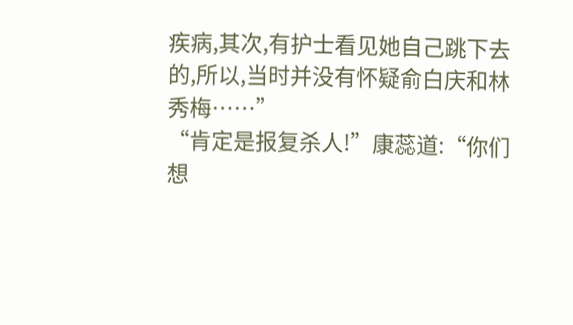疾病,其次,有护士看见她自己跳下去的,所以,当时并没有怀疑俞白庆和林秀梅……”
“肯定是报复杀人!”康蕊道:“你们想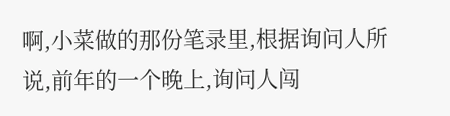啊,小菜做的那份笔录里,根据询问人所说,前年的一个晚上,询问人闯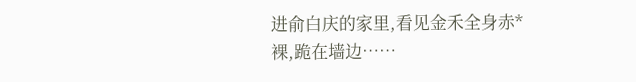进俞白庆的家里,看见金禾全身赤*裸,跪在墙边……